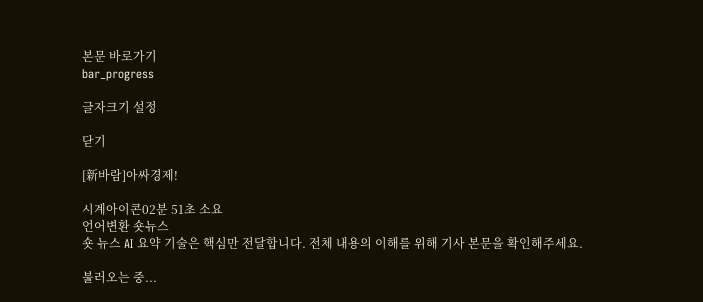본문 바로가기
bar_progress

글자크기 설정

닫기

[新바람]아싸경제!

시계아이콘02분 51초 소요
언어변환 숏뉴스
숏 뉴스 AI 요약 기술은 핵심만 전달합니다. 전체 내용의 이해를 위해 기사 본문을 확인해주세요.

불러오는 중...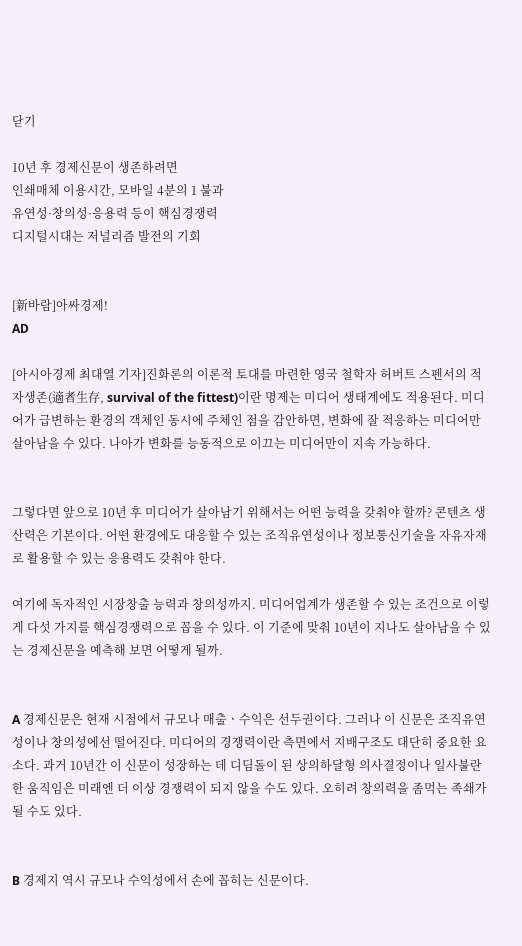닫기

10년 후 경제신문이 생존하려면
인쇄매체 이용시간, 모바일 4분의 1 불과
유연성·창의성·응용력 등이 핵심경쟁력
디지털시대는 저널리즘 발전의 기회


[新바람]아싸경제!
AD

[아시아경제 최대열 기자]진화론의 이론적 토대를 마련한 영국 철학자 허버트 스펜서의 적자생존(適者生存, survival of the fittest)이란 명제는 미디어 생태계에도 적용된다. 미디어가 급변하는 환경의 객체인 동시에 주체인 점을 감안하면, 변화에 잘 적응하는 미디어만 살아남을 수 있다. 나아가 변화를 능동적으로 이끄는 미디어만이 지속 가능하다.


그렇다면 앞으로 10년 후 미디어가 살아남기 위해서는 어떤 능력을 갖춰야 할까? 콘텐츠 생산력은 기본이다. 어떤 환경에도 대응할 수 있는 조직유연성이나 정보통신기술을 자유자재로 활용할 수 있는 응용력도 갖춰야 한다.

여기에 독자적인 시장창출 능력과 창의성까지. 미디어업계가 생존할 수 있는 조건으로 이렇게 다섯 가지를 핵심경쟁력으로 꼽을 수 있다. 이 기준에 맞춰 10년이 지나도 살아남을 수 있는 경제신문을 예측해 보면 어떻게 될까.


A 경제신문은 현재 시점에서 규모나 매출ㆍ수익은 선두권이다. 그러나 이 신문은 조직유연성이나 창의성에선 떨어진다. 미디어의 경쟁력이란 측면에서 지배구조도 대단히 중요한 요소다. 과거 10년간 이 신문이 성장하는 데 디딤돌이 된 상의하달형 의사결정이나 일사불란한 움직임은 미래엔 더 이상 경쟁력이 되지 않을 수도 있다. 오히려 창의력을 좀먹는 족쇄가 될 수도 있다.


B 경제지 역시 규모나 수익성에서 손에 꼽히는 신문이다.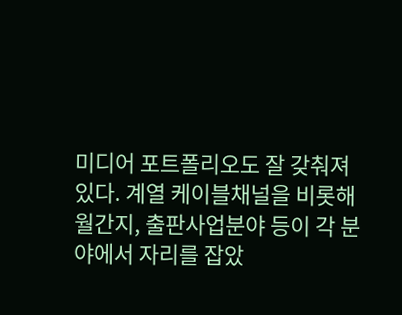미디어 포트폴리오도 잘 갖춰져 있다. 계열 케이블채널을 비롯해 월간지, 출판사업분야 등이 각 분야에서 자리를 잡았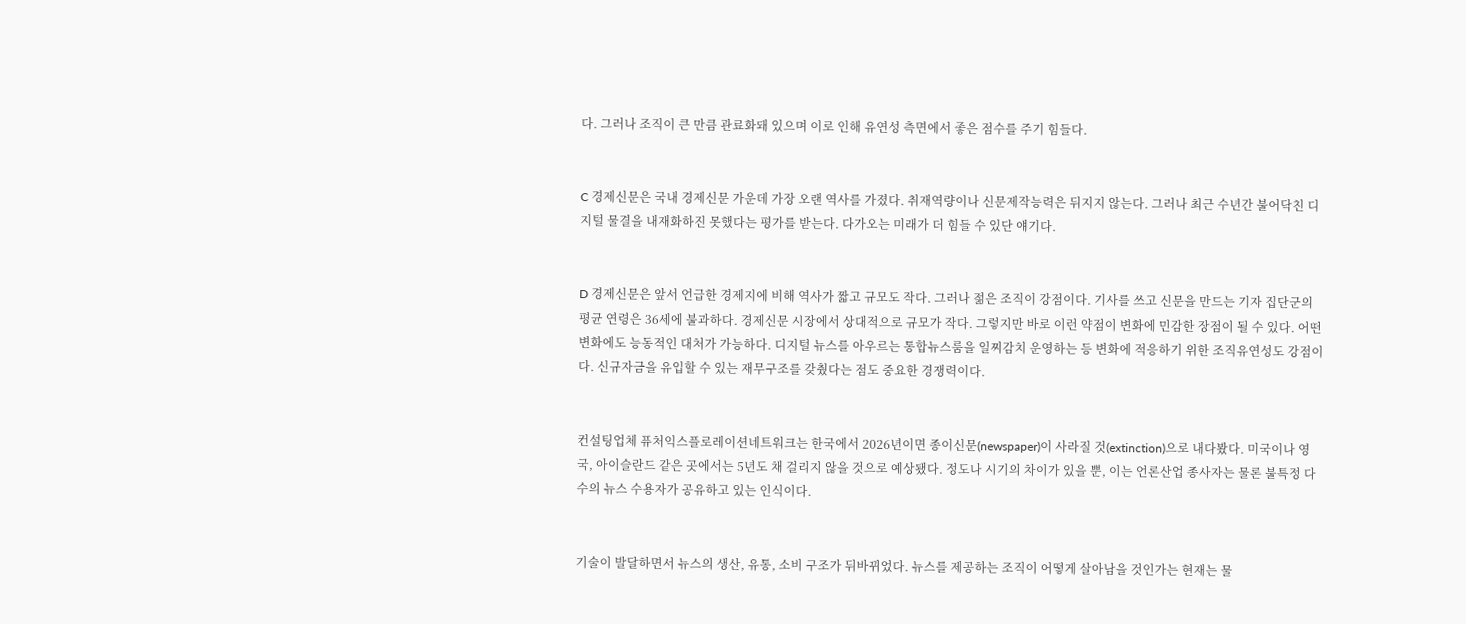다. 그러나 조직이 큰 만큼 관료화돼 있으며 이로 인해 유연성 측면에서 좋은 점수를 주기 힘들다.


C 경제신문은 국내 경제신문 가운데 가장 오랜 역사를 가졌다. 취재역량이나 신문제작능력은 뒤지지 않는다. 그러나 최근 수년간 불어닥친 디지털 물결을 내재화하진 못했다는 평가를 받는다. 다가오는 미래가 더 힘들 수 있단 얘기다.


D 경제신문은 앞서 언급한 경제지에 비해 역사가 짧고 규모도 작다. 그러나 젊은 조직이 강점이다. 기사를 쓰고 신문을 만드는 기자 집단군의 평균 연령은 36세에 불과하다. 경제신문 시장에서 상대적으로 규모가 작다. 그렇지만 바로 이런 약점이 변화에 민감한 장점이 될 수 있다. 어떤 변화에도 능동적인 대처가 가능하다. 디지털 뉴스를 아우르는 통합뉴스룸을 일찌감치 운영하는 등 변화에 적응하기 위한 조직유연성도 강점이다. 신규자금을 유입할 수 있는 재무구조를 갖췄다는 점도 중요한 경쟁력이다.


컨설팅업체 퓨처익스플로레이션네트워크는 한국에서 2026년이면 종이신문(newspaper)이 사라질 것(extinction)으로 내다봤다. 미국이나 영국, 아이슬란드 같은 곳에서는 5년도 채 걸리지 않을 것으로 예상됐다. 정도나 시기의 차이가 있을 뿐, 이는 언론산업 종사자는 물론 불특정 다수의 뉴스 수용자가 공유하고 있는 인식이다.


기술이 발달하면서 뉴스의 생산, 유통, 소비 구조가 뒤바뀌었다. 뉴스를 제공하는 조직이 어떻게 살아남을 것인가는 현재는 물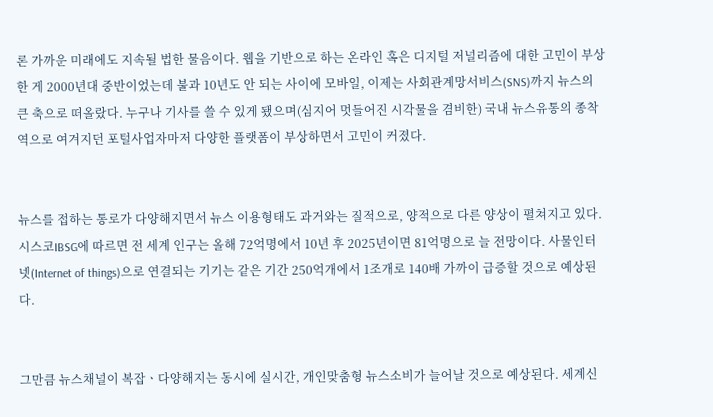론 가까운 미래에도 지속될 법한 물음이다. 웹을 기반으로 하는 온라인 혹은 디지털 저널리즘에 대한 고민이 부상한 게 2000년대 중반이었는데 불과 10년도 안 되는 사이에 모바일, 이제는 사회관계망서비스(SNS)까지 뉴스의 큰 축으로 떠올랐다. 누구나 기사를 쓸 수 있게 됐으며(심지어 멋들어진 시각물을 겸비한) 국내 뉴스유통의 종착역으로 여겨지던 포털사업자마저 다양한 플랫폼이 부상하면서 고민이 커졌다.


뉴스를 접하는 통로가 다양해지면서 뉴스 이용형태도 과거와는 질적으로, 양적으로 다른 양상이 펼쳐지고 있다. 시스코IBSG에 따르면 전 세계 인구는 올해 72억명에서 10년 후 2025년이면 81억명으로 늘 전망이다. 사물인터넷(Internet of things)으로 연결되는 기기는 같은 기간 250억개에서 1조개로 140배 가까이 급증할 것으로 예상된다.


그만큼 뉴스채널이 복잡ㆍ다양해지는 동시에 실시간, 개인맞춤형 뉴스소비가 늘어날 것으로 예상된다. 세계신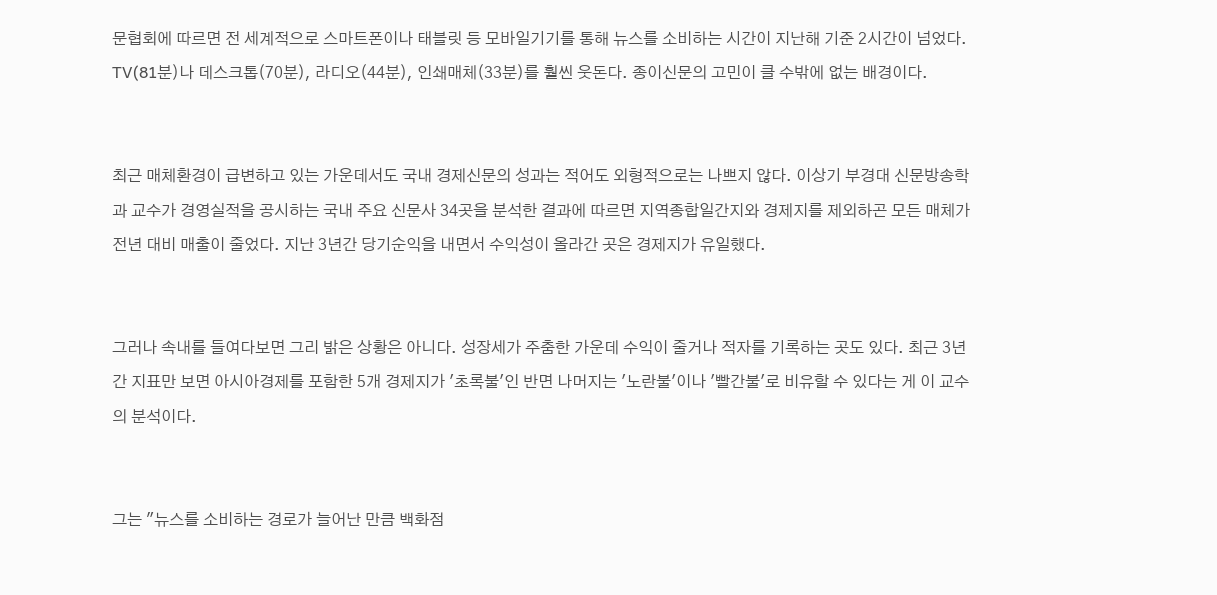문협회에 따르면 전 세계적으로 스마트폰이나 태블릿 등 모바일기기를 통해 뉴스를 소비하는 시간이 지난해 기준 2시간이 넘었다. TV(81분)나 데스크톱(70분), 라디오(44분), 인쇄매체(33분)를 훨씬 웃돈다. 종이신문의 고민이 클 수밖에 없는 배경이다.


최근 매체환경이 급변하고 있는 가운데서도 국내 경제신문의 성과는 적어도 외형적으로는 나쁘지 않다. 이상기 부경대 신문방송학과 교수가 경영실적을 공시하는 국내 주요 신문사 34곳을 분석한 결과에 따르면 지역종합일간지와 경제지를 제외하곤 모든 매체가 전년 대비 매출이 줄었다. 지난 3년간 당기순익을 내면서 수익성이 올라간 곳은 경제지가 유일했다.


그러나 속내를 들여다보면 그리 밝은 상황은 아니다. 성장세가 주춤한 가운데 수익이 줄거나 적자를 기록하는 곳도 있다. 최근 3년간 지표만 보면 아시아경제를 포함한 5개 경제지가 '초록불'인 반면 나머지는 '노란불'이나 '빨간불'로 비유할 수 있다는 게 이 교수의 분석이다.


그는 "뉴스를 소비하는 경로가 늘어난 만큼 백화점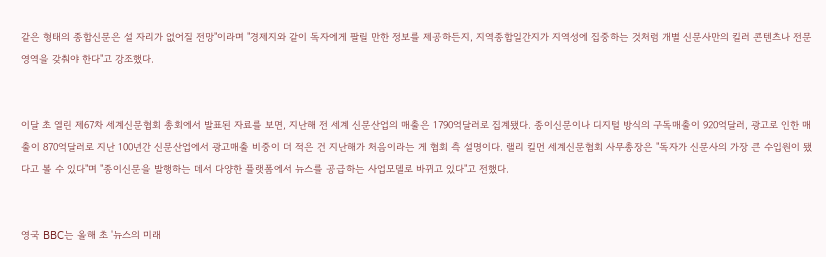같은 형태의 종합신문은 설 자리가 없어질 전망"이라며 "경제지와 같이 독자에게 팔릴 만한 정보를 제공하든지, 지역종합일간지가 지역성에 집중하는 것처럼 개별 신문사만의 킬러 콘텐츠나 전문영역을 갖춰야 한다"고 강조했다.


이달 초 열린 제67차 세계신문협회 총회에서 발표된 자료를 보면, 지난해 전 세계 신문산업의 매출은 1790억달러로 집계됐다. 종이신문이나 디지털 방식의 구독매출이 920억달러, 광고로 인한 매출이 870억달러로 지난 100년간 신문산업에서 광고매출 비중이 더 적은 건 지난해가 처음이라는 게 협회 측 설명이다. 랠리 킬먼 세계신문협회 사무총장은 "독자가 신문사의 가장 큰 수입원이 됐다고 볼 수 있다"며 "종이신문을 발행하는 데서 다양한 플랫폼에서 뉴스를 공급하는 사업모델로 바뀌고 있다"고 전했다.


영국 BBC는 올해 초 '뉴스의 미래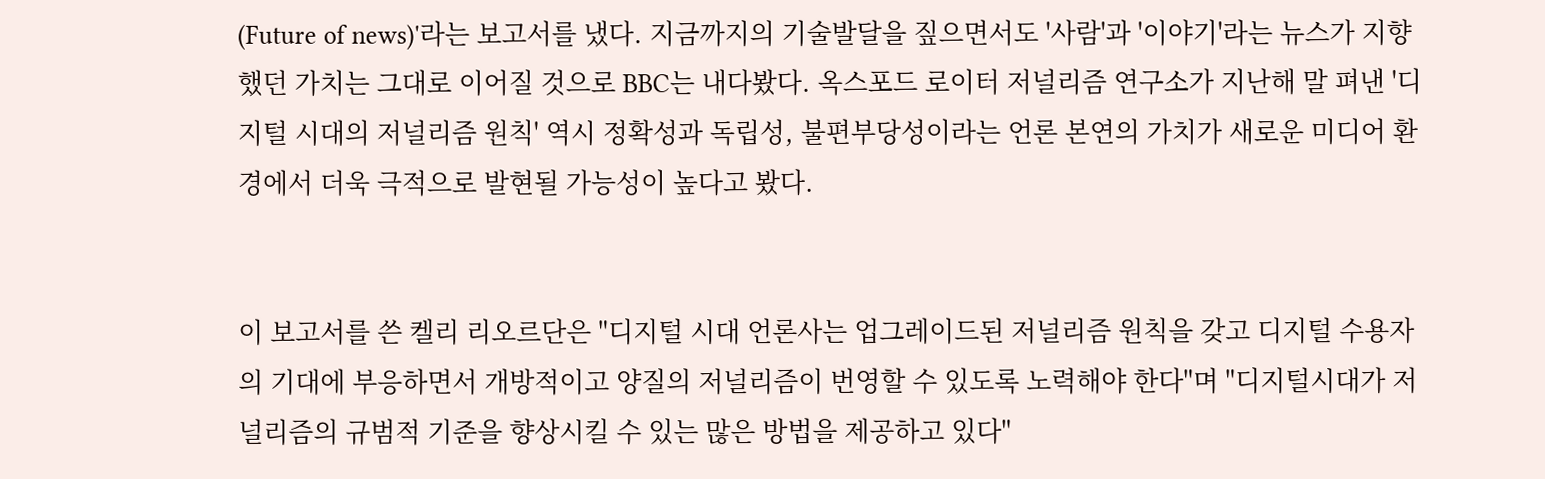(Future of news)'라는 보고서를 냈다. 지금까지의 기술발달을 짚으면서도 '사람'과 '이야기'라는 뉴스가 지향했던 가치는 그대로 이어질 것으로 BBC는 내다봤다. 옥스포드 로이터 저널리즘 연구소가 지난해 말 펴낸 '디지털 시대의 저널리즘 원칙' 역시 정확성과 독립성, 불편부당성이라는 언론 본연의 가치가 새로운 미디어 환경에서 더욱 극적으로 발현될 가능성이 높다고 봤다.


이 보고서를 쓴 켈리 리오르단은 "디지털 시대 언론사는 업그레이드된 저널리즘 원칙을 갖고 디지털 수용자의 기대에 부응하면서 개방적이고 양질의 저널리즘이 번영할 수 있도록 노력해야 한다"며 "디지털시대가 저널리즘의 규범적 기준을 향상시킬 수 있는 많은 방법을 제공하고 있다"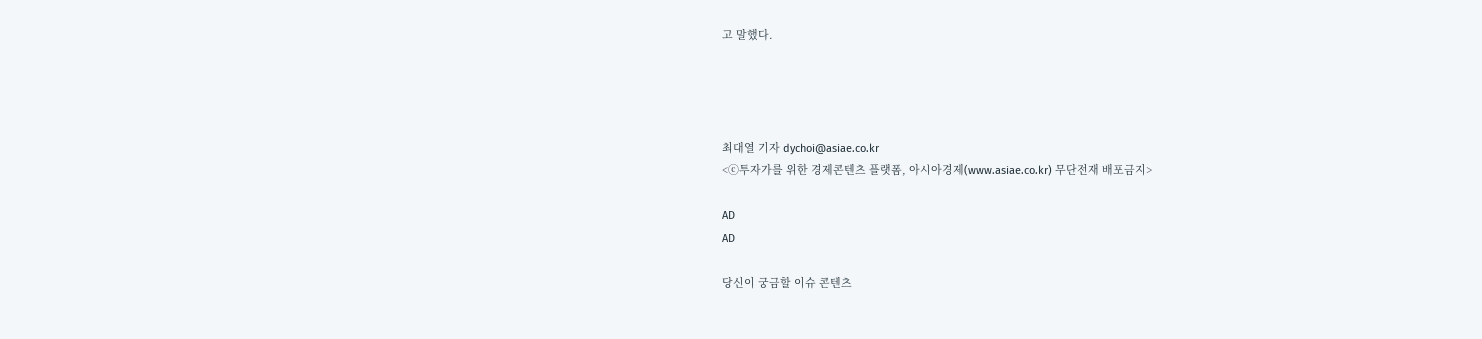고 말했다.




최대열 기자 dychoi@asiae.co.kr
<ⓒ투자가를 위한 경제콘텐츠 플랫폼, 아시아경제(www.asiae.co.kr) 무단전재 배포금지>

AD
AD

당신이 궁금할 이슈 콘텐츠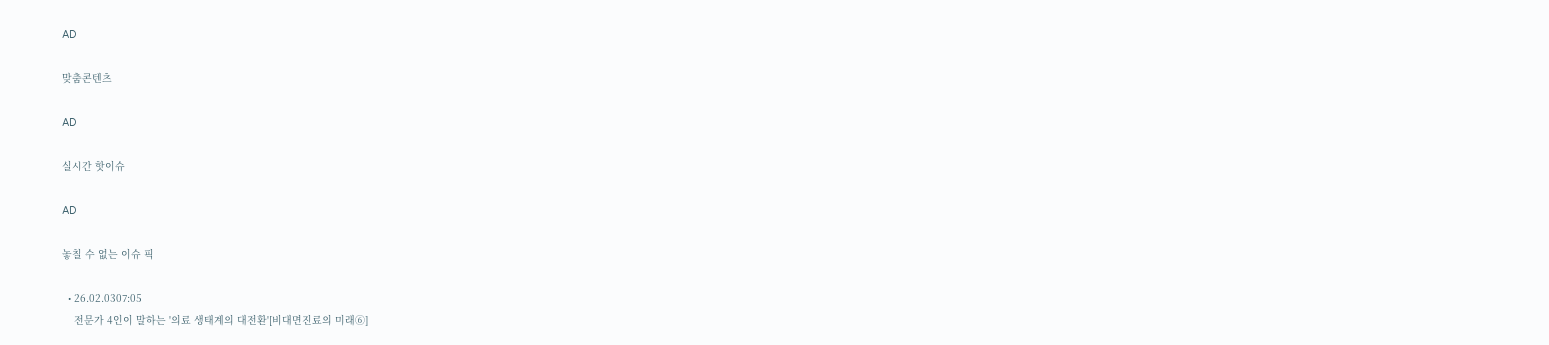AD

맞춤콘텐츠

AD

실시간 핫이슈

AD

놓칠 수 없는 이슈 픽

  • 26.02.0307:05
    전문가 4인이 말하는 '의료 생태계의 대전환'[비대면진료의 미래⑥]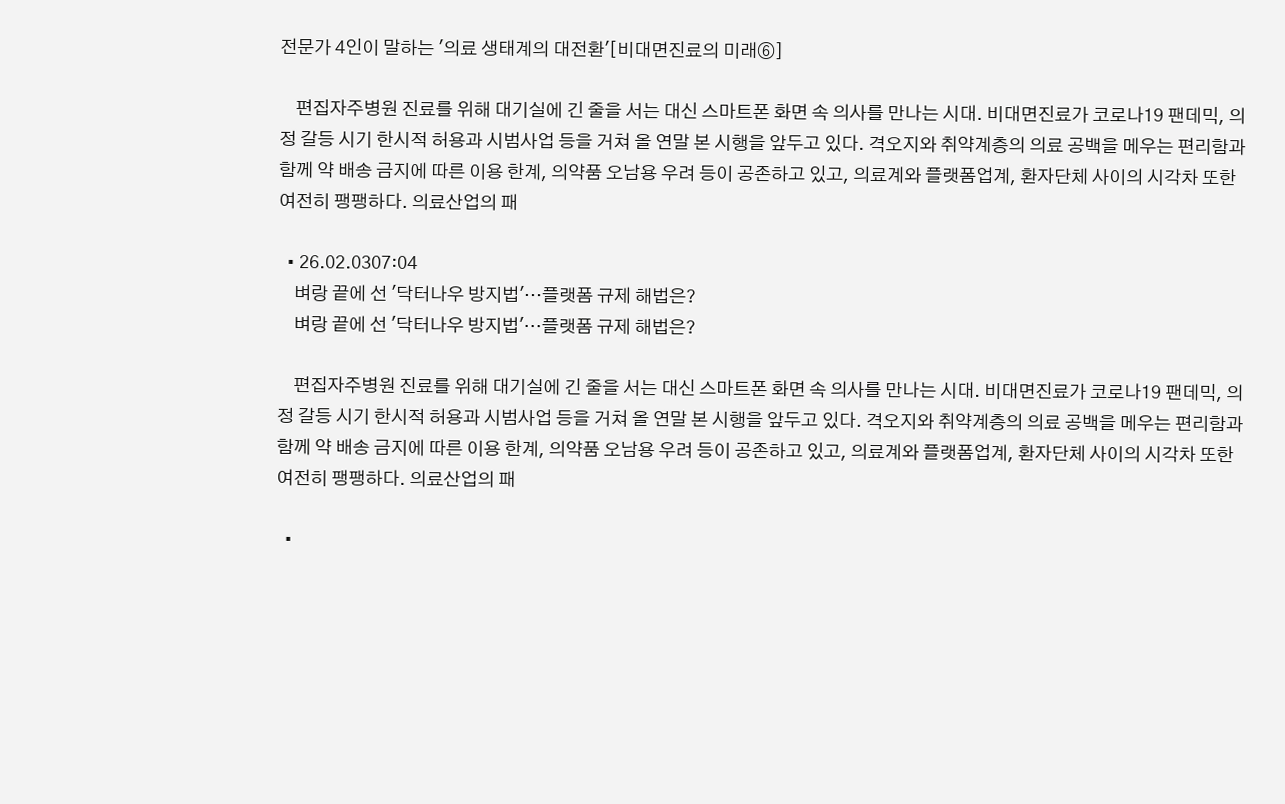전문가 4인이 말하는 '의료 생태계의 대전환'[비대면진료의 미래⑥]

    편집자주병원 진료를 위해 대기실에 긴 줄을 서는 대신 스마트폰 화면 속 의사를 만나는 시대. 비대면진료가 코로나19 팬데믹, 의정 갈등 시기 한시적 허용과 시범사업 등을 거쳐 올 연말 본 시행을 앞두고 있다. 격오지와 취약계층의 의료 공백을 메우는 편리함과 함께 약 배송 금지에 따른 이용 한계, 의약품 오남용 우려 등이 공존하고 있고, 의료계와 플랫폼업계, 환자단체 사이의 시각차 또한 여전히 팽팽하다. 의료산업의 패

  • 26.02.0307:04
    벼랑 끝에 선 '닥터나우 방지법'…플랫폼 규제 해법은?
    벼랑 끝에 선 '닥터나우 방지법'…플랫폼 규제 해법은?

    편집자주병원 진료를 위해 대기실에 긴 줄을 서는 대신 스마트폰 화면 속 의사를 만나는 시대. 비대면진료가 코로나19 팬데믹, 의정 갈등 시기 한시적 허용과 시범사업 등을 거쳐 올 연말 본 시행을 앞두고 있다. 격오지와 취약계층의 의료 공백을 메우는 편리함과 함께 약 배송 금지에 따른 이용 한계, 의약품 오남용 우려 등이 공존하고 있고, 의료계와 플랫폼업계, 환자단체 사이의 시각차 또한 여전히 팽팽하다. 의료산업의 패

  •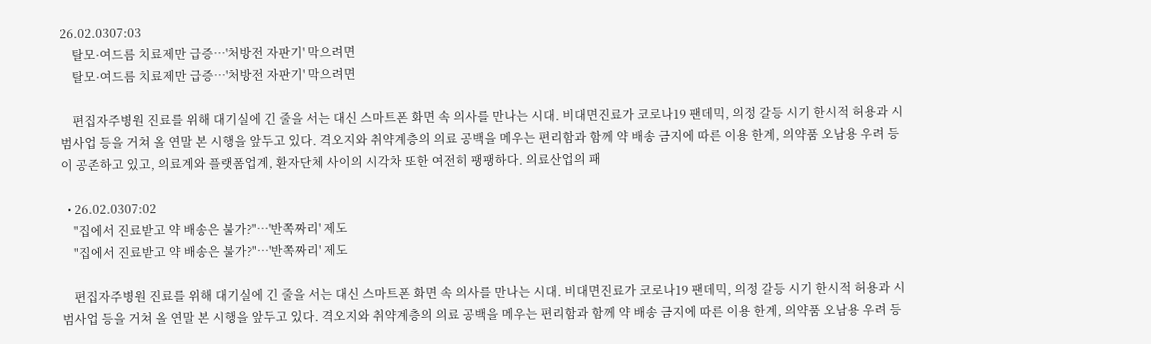26.02.0307:03
    탈모·여드름 치료제만 급증…'처방전 자판기' 막으려면
    탈모·여드름 치료제만 급증…'처방전 자판기' 막으려면

    편집자주병원 진료를 위해 대기실에 긴 줄을 서는 대신 스마트폰 화면 속 의사를 만나는 시대. 비대면진료가 코로나19 팬데믹, 의정 갈등 시기 한시적 허용과 시범사업 등을 거쳐 올 연말 본 시행을 앞두고 있다. 격오지와 취약계층의 의료 공백을 메우는 편리함과 함께 약 배송 금지에 따른 이용 한계, 의약품 오남용 우려 등이 공존하고 있고, 의료계와 플랫폼업계, 환자단체 사이의 시각차 또한 여전히 팽팽하다. 의료산업의 패

  • 26.02.0307:02
    "집에서 진료받고 약 배송은 불가?"…'반쪽짜리' 제도
    "집에서 진료받고 약 배송은 불가?"…'반쪽짜리' 제도

    편집자주병원 진료를 위해 대기실에 긴 줄을 서는 대신 스마트폰 화면 속 의사를 만나는 시대. 비대면진료가 코로나19 팬데믹, 의정 갈등 시기 한시적 허용과 시범사업 등을 거쳐 올 연말 본 시행을 앞두고 있다. 격오지와 취약계층의 의료 공백을 메우는 편리함과 함께 약 배송 금지에 따른 이용 한계, 의약품 오남용 우려 등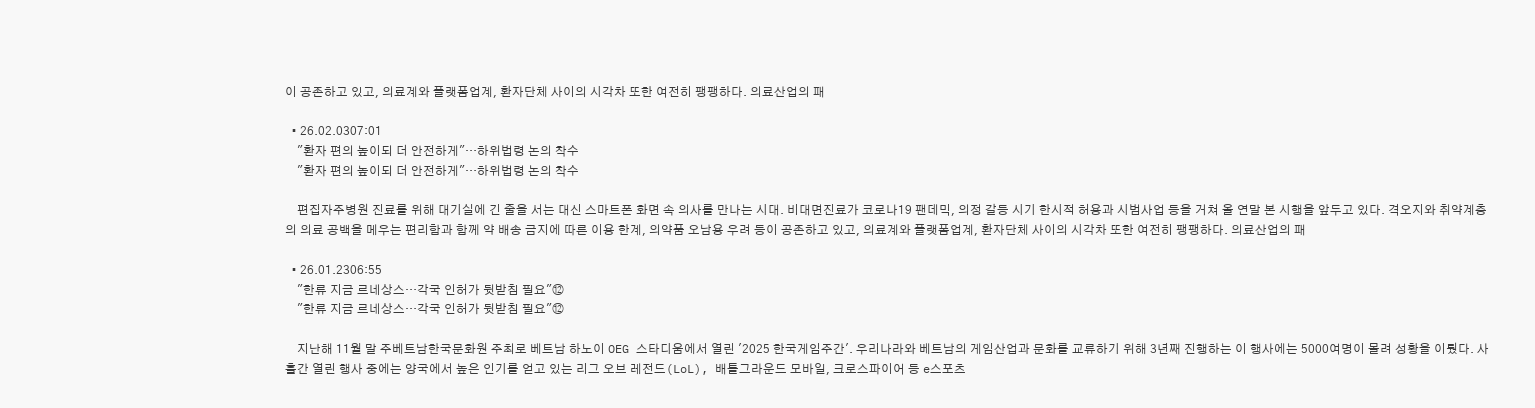이 공존하고 있고, 의료계와 플랫폼업계, 환자단체 사이의 시각차 또한 여전히 팽팽하다. 의료산업의 패

  • 26.02.0307:01
    "환자 편의 높이되 더 안전하게"…하위법령 논의 착수
    "환자 편의 높이되 더 안전하게"…하위법령 논의 착수

    편집자주병원 진료를 위해 대기실에 긴 줄을 서는 대신 스마트폰 화면 속 의사를 만나는 시대. 비대면진료가 코로나19 팬데믹, 의정 갈등 시기 한시적 허용과 시범사업 등을 거쳐 올 연말 본 시행을 앞두고 있다. 격오지와 취약계층의 의료 공백을 메우는 편리함과 함께 약 배송 금지에 따른 이용 한계, 의약품 오남용 우려 등이 공존하고 있고, 의료계와 플랫폼업계, 환자단체 사이의 시각차 또한 여전히 팽팽하다. 의료산업의 패

  • 26.01.2306:55
    "한류 지금 르네상스…각국 인허가 뒷받침 필요"⑫
    "한류 지금 르네상스…각국 인허가 뒷받침 필요"⑫

    지난해 11월 말 주베트남한국문화원 주최로 베트남 하노이 OEG 스타디움에서 열린 '2025 한국게임주간'. 우리나라와 베트남의 게임산업과 문화를 교류하기 위해 3년째 진행하는 이 행사에는 5000여명이 몰려 성황을 이뤘다. 사흘간 열린 행사 중에는 양국에서 높은 인기를 얻고 있는 리그 오브 레전드(LoL), 배틀그라운드 모바일, 크로스파이어 등 e스포츠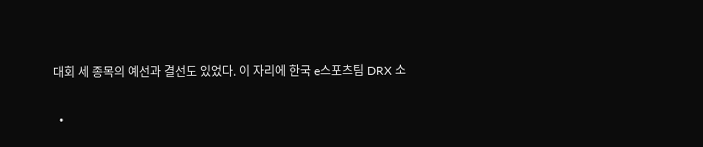대회 세 종목의 예선과 결선도 있었다. 이 자리에 한국 e스포츠팀 DRX 소

  •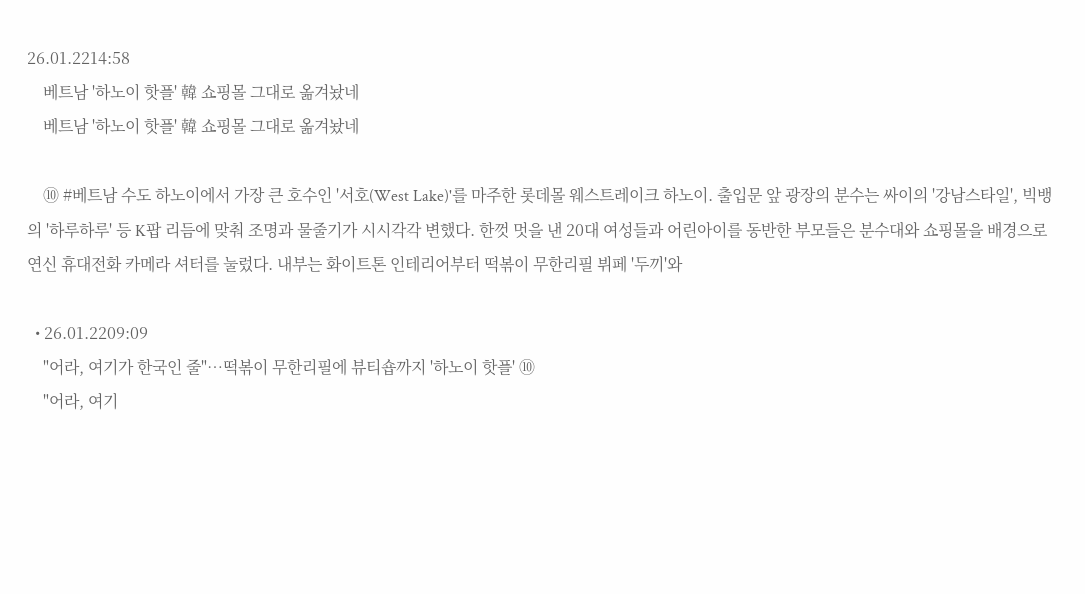26.01.2214:58
    베트남 '하노이 핫플' 韓 쇼핑몰 그대로 옮겨놨네
    베트남 '하노이 핫플' 韓 쇼핑몰 그대로 옮겨놨네

    ⑩ #베트남 수도 하노이에서 가장 큰 호수인 '서호(West Lake)'를 마주한 롯데몰 웨스트레이크 하노이. 출입문 앞 광장의 분수는 싸이의 '강남스타일', 빅뱅의 '하루하루' 등 K팝 리듬에 맞춰 조명과 물줄기가 시시각각 변했다. 한껏 멋을 낸 20대 여성들과 어린아이를 동반한 부모들은 분수대와 쇼핑몰을 배경으로 연신 휴대전화 카메라 셔터를 눌렀다. 내부는 화이트톤 인테리어부터 떡볶이 무한리필 뷔페 '두끼'와

  • 26.01.2209:09
    "어라, 여기가 한국인 줄"…떡볶이 무한리필에 뷰티숍까지 '하노이 핫플' ⑩
    "어라, 여기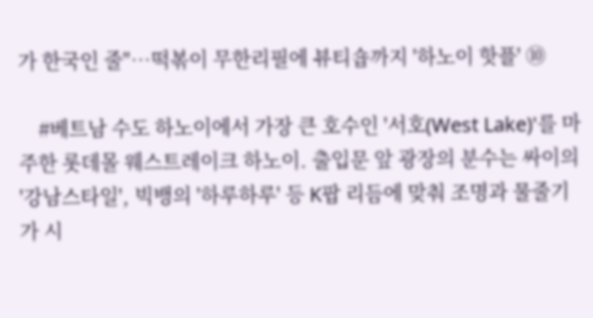가 한국인 줄"…떡볶이 무한리필에 뷰티숍까지 '하노이 핫플' ⑩

    #베트남 수도 하노이에서 가장 큰 호수인 '서호(West Lake)'를 마주한 롯데몰 웨스트레이크 하노이. 출입문 앞 광장의 분수는 싸이의 '강남스타일', 빅뱅의 '하루하루' 등 K팝 리듬에 맞춰 조명과 물줄기가 시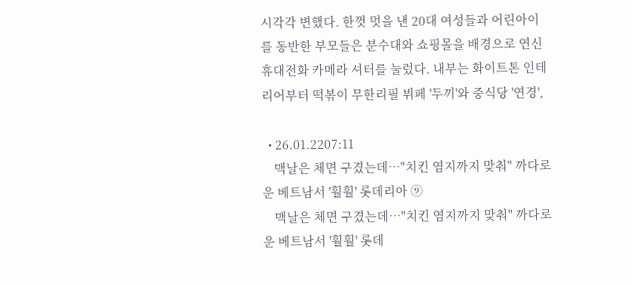시각각 변했다. 한껏 멋을 낸 20대 여성들과 어린아이를 동반한 부모들은 분수대와 쇼핑몰을 배경으로 연신 휴대전화 카메라 셔터를 눌렀다. 내부는 화이트톤 인테리어부터 떡볶이 무한리필 뷔페 '두끼'와 중식당 '연경',

  • 26.01.2207:11
    맥날은 체면 구겼는데…"치킨 염지까지 맞춰" 까다로운 베트남서 '훨훨' 롯데리아 ⑨
    맥날은 체면 구겼는데…"치킨 염지까지 맞춰" 까다로운 베트남서 '훨훨' 롯데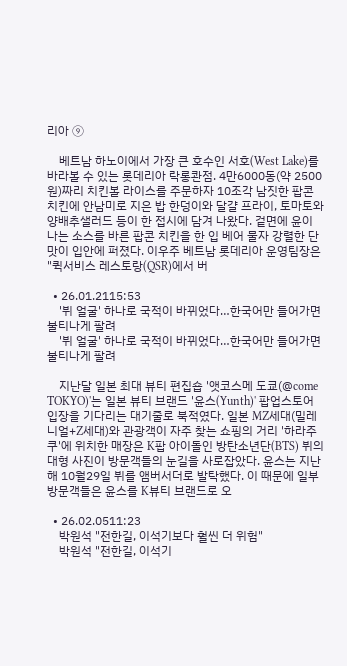리아 ⑨

    베트남 하노이에서 가장 큰 호수인 서호(West Lake)를 바라볼 수 있는 롯데리아 락롱콴점. 4만6000동(약 2500원)짜리 치킨볼 라이스를 주문하자 10조각 남짓한 팝콘 치킨에 안남미로 지은 밥 한덩이와 달걀 프라이, 토마토와 양배추샐러드 등이 한 접시에 담겨 나왔다. 겉면에 윤이 나는 소스를 바른 팝콘 치킨을 한 입 베어 물자 강렬한 단맛이 입안에 퍼졌다. 이우주 베트남 롯데리아 운영팀장은 "퀵서비스 레스토랑(QSR)에서 버

  • 26.01.2115:53
    '뷔 얼굴' 하나로 국적이 바뀌었다…한국어만 들어가면 불티나게 팔려
    '뷔 얼굴' 하나로 국적이 바뀌었다…한국어만 들어가면 불티나게 팔려

    지난달 일본 최대 뷰티 편집숍 '앳코스메 도쿄(@come TOKYO)'는 일본 뷰티 브랜드 '윤스(Yunth)' 팝업스토어 입장을 기다리는 대기줄로 북적였다. 일본 MZ세대(밀레니얼+Z세대)와 관광객이 자주 찾는 쇼핑의 거리 '하라주쿠'에 위치한 매장은 K팝 아이돌인 방탄소년단(BTS) 뷔의 대형 사진이 방문객들의 눈길을 사로잡았다. 윤스는 지난해 10월29일 뷔를 앰버서더로 발탁했다. 이 때문에 일부 방문객들은 윤스를 K뷰티 브랜드로 오

  • 26.02.0511:23
    박원석 "전한길, 이석기보다 훨씬 더 위험"
    박원석 "전한길, 이석기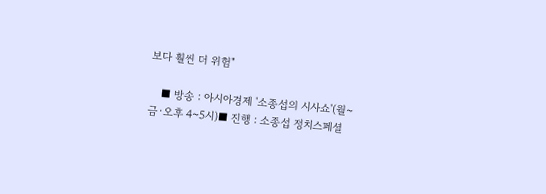보다 훨씬 더 위험"

    ■ 방송 : 아시아경제 '소종섭의 시사쇼'(월~금·오후 4~5시)■ 진행 : 소종섭 정치스페셜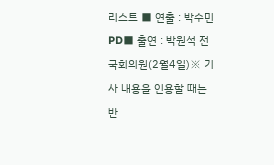리스트 ■ 연출 : 박수민 PD■ 출연 : 박원석 전 국회의원(2월4일)※ 기사 내용을 인용할 때는 반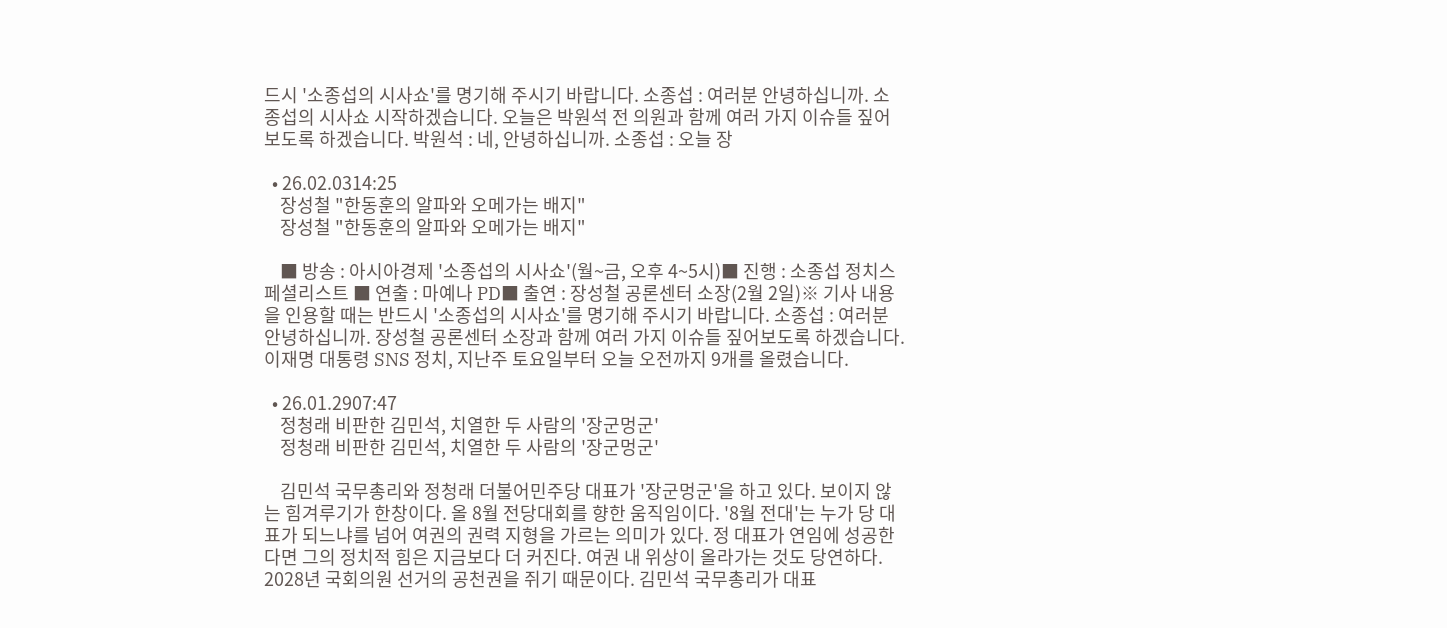드시 '소종섭의 시사쇼'를 명기해 주시기 바랍니다. 소종섭 : 여러분 안녕하십니까. 소종섭의 시사쇼 시작하겠습니다. 오늘은 박원석 전 의원과 함께 여러 가지 이슈들 짚어보도록 하겠습니다. 박원석 : 네, 안녕하십니까. 소종섭 : 오늘 장

  • 26.02.0314:25
    장성철 "한동훈의 알파와 오메가는 배지"
    장성철 "한동훈의 알파와 오메가는 배지"

    ■ 방송 : 아시아경제 '소종섭의 시사쇼'(월~금, 오후 4~5시)■ 진행 : 소종섭 정치스페셜리스트 ■ 연출 : 마예나 PD■ 출연 : 장성철 공론센터 소장(2월 2일)※ 기사 내용을 인용할 때는 반드시 '소종섭의 시사쇼'를 명기해 주시기 바랍니다. 소종섭 : 여러분 안녕하십니까. 장성철 공론센터 소장과 함께 여러 가지 이슈들 짚어보도록 하겠습니다. 이재명 대통령 SNS 정치, 지난주 토요일부터 오늘 오전까지 9개를 올렸습니다.

  • 26.01.2907:47
    정청래 비판한 김민석, 치열한 두 사람의 '장군멍군'
    정청래 비판한 김민석, 치열한 두 사람의 '장군멍군'

    김민석 국무총리와 정청래 더불어민주당 대표가 '장군멍군'을 하고 있다. 보이지 않는 힘겨루기가 한창이다. 올 8월 전당대회를 향한 움직임이다. '8월 전대'는 누가 당 대표가 되느냐를 넘어 여권의 권력 지형을 가르는 의미가 있다. 정 대표가 연임에 성공한다면 그의 정치적 힘은 지금보다 더 커진다. 여권 내 위상이 올라가는 것도 당연하다. 2028년 국회의원 선거의 공천권을 쥐기 때문이다. 김민석 국무총리가 대표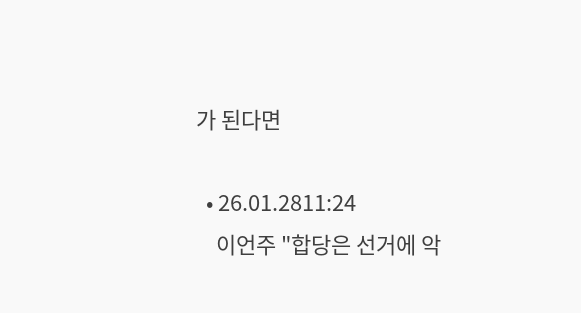가 된다면

  • 26.01.2811:24
    이언주 "합당은 선거에 악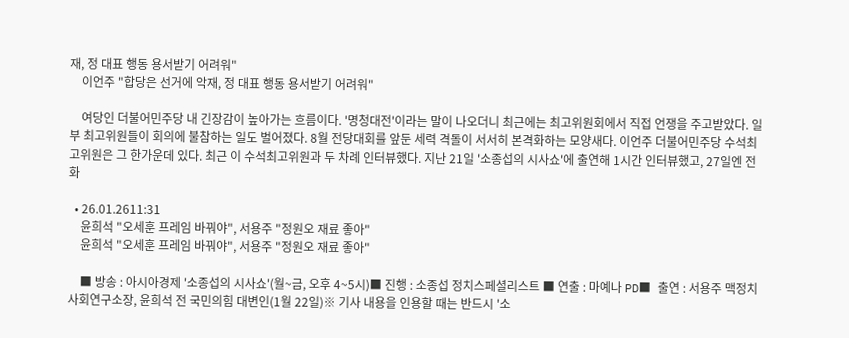재, 정 대표 행동 용서받기 어려워"
    이언주 "합당은 선거에 악재, 정 대표 행동 용서받기 어려워"

    여당인 더불어민주당 내 긴장감이 높아가는 흐름이다. '명청대전'이라는 말이 나오더니 최근에는 최고위원회에서 직접 언쟁을 주고받았다. 일부 최고위원들이 회의에 불참하는 일도 벌어졌다. 8월 전당대회를 앞둔 세력 격돌이 서서히 본격화하는 모양새다. 이언주 더불어민주당 수석최고위원은 그 한가운데 있다. 최근 이 수석최고위원과 두 차례 인터뷰했다. 지난 21일 '소종섭의 시사쇼'에 출연해 1시간 인터뷰했고, 27일엔 전화

  • 26.01.2611:31
    윤희석 "오세훈 프레임 바꿔야", 서용주 "정원오 재료 좋아"
    윤희석 "오세훈 프레임 바꿔야", 서용주 "정원오 재료 좋아"

    ■ 방송 : 아시아경제 '소종섭의 시사쇼'(월~금, 오후 4~5시)■ 진행 : 소종섭 정치스페셜리스트 ■ 연출 : 마예나 PD■ 출연 : 서용주 맥정치사회연구소장, 윤희석 전 국민의힘 대변인(1월 22일)※ 기사 내용을 인용할 때는 반드시 '소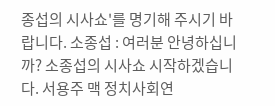종섭의 시사쇼'를 명기해 주시기 바랍니다. 소종섭 : 여러분 안녕하십니까? 소종섭의 시사쇼 시작하겠습니다. 서용주 맥 정치사회연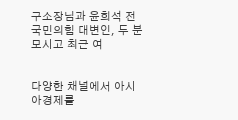구소장님과 윤희석 전 국민의힘 대변인, 두 분 모시고 최근 여


다양한 채널에서 아시아경제를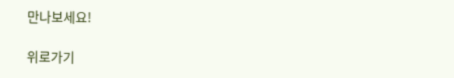만나보세요!

위로가기